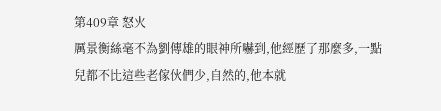第409章 怒火
厲景衡絲毫不為劉傳雄的眼神所嚇到,他經歷了那麼多,一點兒都不比這些老傢伙們少,自然的,他本就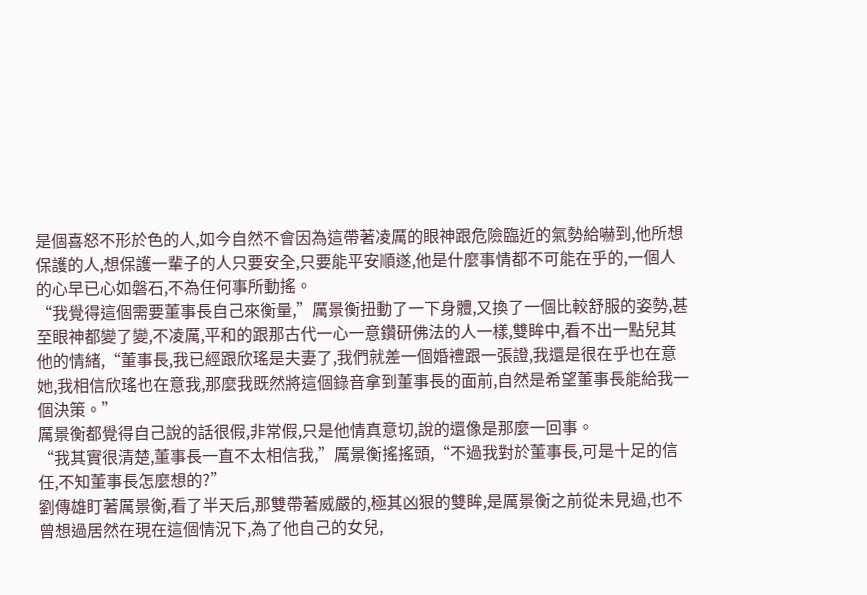是個喜怒不形於色的人,如今自然不會因為這帶著凌厲的眼神跟危險臨近的氣勢給嚇到,他所想保護的人,想保護一輩子的人只要安全,只要能平安順遂,他是什麼事情都不可能在乎的,一個人的心早已心如磐石,不為任何事所動搖。
“我覺得這個需要董事長自己來衡量,”厲景衡扭動了一下身體,又換了一個比較舒服的姿勢,甚至眼神都變了變,不凌厲,平和的跟那古代一心一意鑽研佛法的人一樣,雙眸中,看不出一點兒其他的情緒,“董事長,我已經跟欣瑤是夫妻了,我們就差一個婚禮跟一張證,我還是很在乎也在意她,我相信欣瑤也在意我,那麼我既然將這個錄音拿到董事長的面前,自然是希望董事長能給我一個決策。”
厲景衡都覺得自己說的話很假,非常假,只是他情真意切,說的還像是那麼一回事。
“我其實很清楚,董事長一直不太相信我,”厲景衡搖搖頭,“不過我對於董事長,可是十足的信任,不知董事長怎麼想的?”
劉傳雄盯著厲景衡,看了半天后,那雙帶著威嚴的,極其凶狠的雙眸,是厲景衡之前從未見過,也不曾想過居然在現在這個情況下,為了他自己的女兒,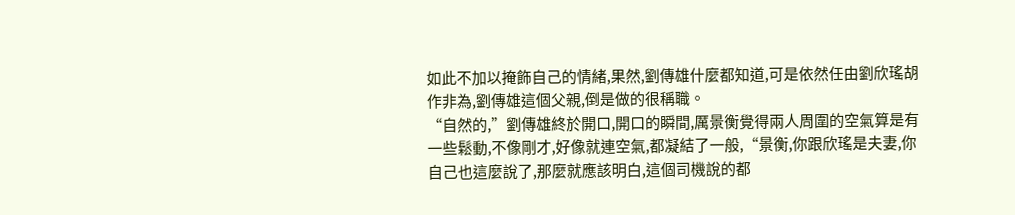如此不加以掩飾自己的情緒,果然,劉傳雄什麼都知道,可是依然任由劉欣瑤胡作非為,劉傳雄這個父親,倒是做的很稱職。
“自然的,”劉傳雄終於開口,開口的瞬間,厲景衡覺得兩人周圍的空氣算是有一些鬆動,不像剛才,好像就連空氣,都凝結了一般,“景衡,你跟欣瑤是夫妻,你自己也這麼說了,那麼就應該明白,這個司機說的都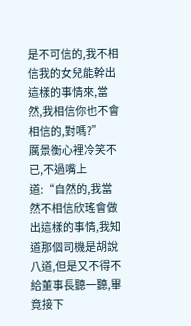是不可信的,我不相信我的女兒能幹出這樣的事情來,當然,我相信你也不會相信的,對嗎?”
厲景衡心裡冷笑不已,不過嘴上道:“自然的,我當然不相信欣瑤會做出這樣的事情,我知道那個司機是胡說八道,但是又不得不給董事長聽一聽,畢竟接下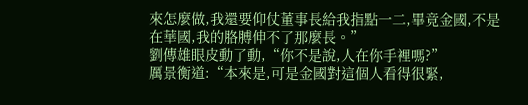來怎麼做,我還要仰仗董事長給我指點一二,畢竟金國,不是在華國,我的胳膊伸不了那麼長。”
劉傳雄眼皮動了動,“你不是說,人在你手裡嗎?”
厲景衡道:“本來是,可是金國對這個人看得很緊,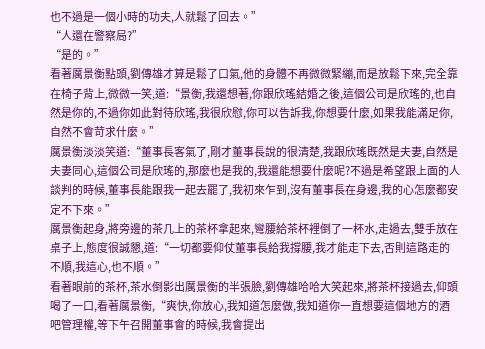也不過是一個小時的功夫,人就鬆了回去。”
“人還在警察局?”
“是的。”
看著厲景衡點頭,劉傳雄才算是鬆了口氣,他的身體不再微微緊繃,而是放鬆下來,完全靠在椅子背上,微微一笑,道:“景衡,我還想著,你跟欣瑤結婚之後,這個公司是欣瑤的,也自然是你的,不過你如此對待欣瑤,我很欣慰,你可以告訴我,你想要什麼,如果我能滿足你,自然不會苛求什麼。”
厲景衡淡淡笑道:“董事長客氣了,剛才董事長說的很清楚,我跟欣瑤既然是夫妻,自然是夫妻同心,這個公司是欣瑤的,那麼也是我的,我還能想要什麼呢?不過是希望跟上面的人談判的時候,董事長能跟我一起去罷了,我初來乍到,沒有董事長在身邊,我的心怎麼都安定不下來。”
厲景衡起身,將旁邊的茶几上的茶杯拿起來,彎腰給茶杯裡倒了一杯水,走過去,雙手放在桌子上,態度很誠懇,道:“一切都要仰仗董事長給我撐腰,我才能走下去,否則這路走的不順,我這心,也不順。”
看著眼前的茶杯,茶水倒影出厲景衡的半張臉,劉傳雄哈哈大笑起來,將茶杯接過去,仰頭喝了一口,看著厲景衡,“爽快,你放心,我知道怎麼做,我知道你一直想要這個地方的酒吧管理權,等下午召開董事會的時候,我會提出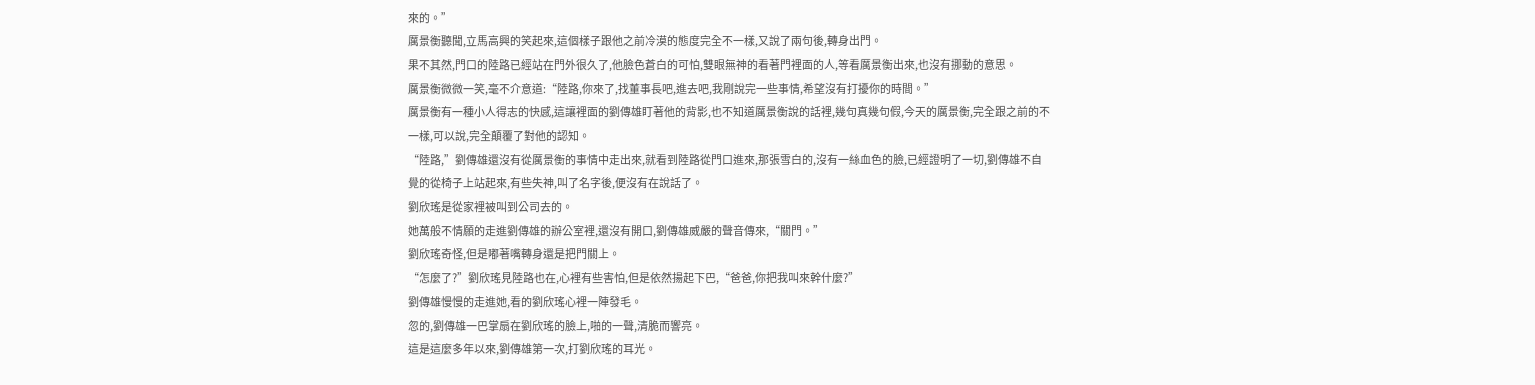來的。”
厲景衡聽聞,立馬高興的笑起來,這個樣子跟他之前冷漠的態度完全不一樣,又說了兩句後,轉身出門。
果不其然,門口的陸路已經站在門外很久了,他臉色蒼白的可怕,雙眼無神的看著門裡面的人,等看厲景衡出來,也沒有挪動的意思。
厲景衡微微一笑,毫不介意道:“陸路,你來了,找董事長吧,進去吧,我剛說完一些事情,希望沒有打擾你的時間。”
厲景衡有一種小人得志的快感,這讓裡面的劉傳雄盯著他的背影,也不知道厲景衡說的話裡,幾句真幾句假,今天的厲景衡,完全跟之前的不一樣,可以說,完全顛覆了對他的認知。
“陸路,”劉傳雄還沒有從厲景衡的事情中走出來,就看到陸路從門口進來,那張雪白的,沒有一絲血色的臉,已經證明了一切,劉傳雄不自覺的從椅子上站起來,有些失神,叫了名字後,便沒有在說話了。
劉欣瑤是從家裡被叫到公司去的。
她萬般不情願的走進劉傳雄的辦公室裡,還沒有開口,劉傳雄威嚴的聲音傳來,“關門。”
劉欣瑤奇怪,但是嘟著嘴轉身還是把門關上。
“怎麼了?”劉欣瑤見陸路也在,心裡有些害怕,但是依然揚起下巴,“爸爸,你把我叫來幹什麼?”
劉傳雄慢慢的走進她,看的劉欣瑤心裡一陣發毛。
忽的,劉傳雄一巴掌扇在劉欣瑤的臉上,啪的一聲,清脆而響亮。
這是這麼多年以來,劉傳雄第一次,打劉欣瑤的耳光。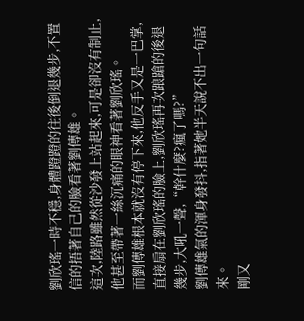劉欣瑤一時不穩,身體蹬蹬的往後倒退幾步,不置信的捂著自己的臉看著劉傳雄。
這次,陸路雖然從沙發上站起來,可是卻沒有制止,他甚至帶著一絲沉痛的眼神看著劉欣瑤。
而劉傳雄根本就沒有停下來,他反手又是一巴掌,直接扇在劉欣瑤的臉上,劉欣瑤再次踉蹌的後退幾步,大吼一聲,“幹什麼?瘋了嗎?”
劉傳雄氣的渾身發抖,指著她半天說不出一句話來。
剛又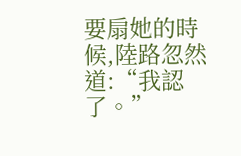要扇她的時候,陸路忽然道:“我認了。”